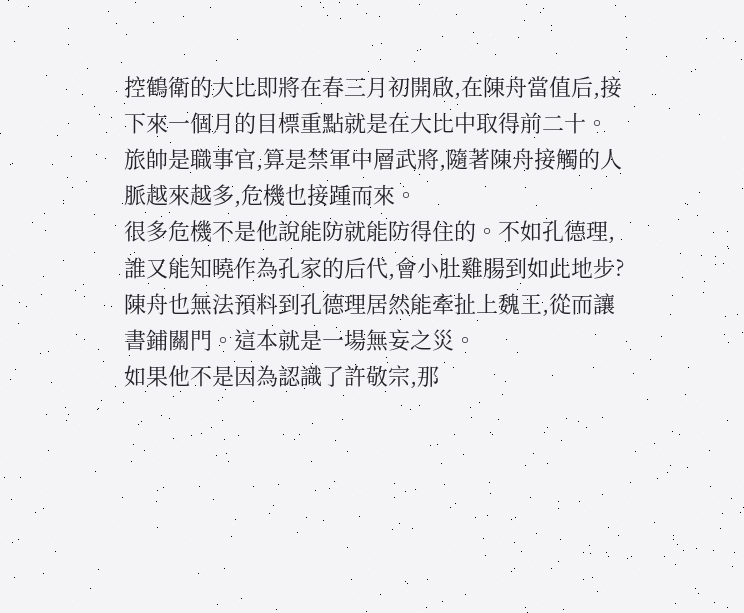控鶴衛的大比即將在春三月初開啟,在陳舟當值后,接下來一個月的目標重點就是在大比中取得前二十。
旅帥是職事官,算是禁軍中層武將,隨著陳舟接觸的人脈越來越多,危機也接踵而來。
很多危機不是他說能防就能防得住的。不如孔德理,誰又能知曉作為孔家的后代,會小肚雞腸到如此地步?
陳舟也無法預料到孔德理居然能牽扯上魏王,從而讓書鋪關門。這本就是一場無妄之災。
如果他不是因為認識了許敬宗,那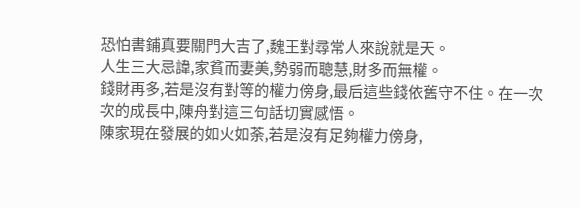恐怕書鋪真要關門大吉了,魏王對尋常人來說就是天。
人生三大忌諱,家貧而妻美,勢弱而聰慧,財多而無權。
錢財再多,若是沒有對等的權力傍身,最后這些錢依舊守不住。在一次次的成長中,陳舟對這三句話切實感悟。
陳家現在發展的如火如荼,若是沒有足夠權力傍身,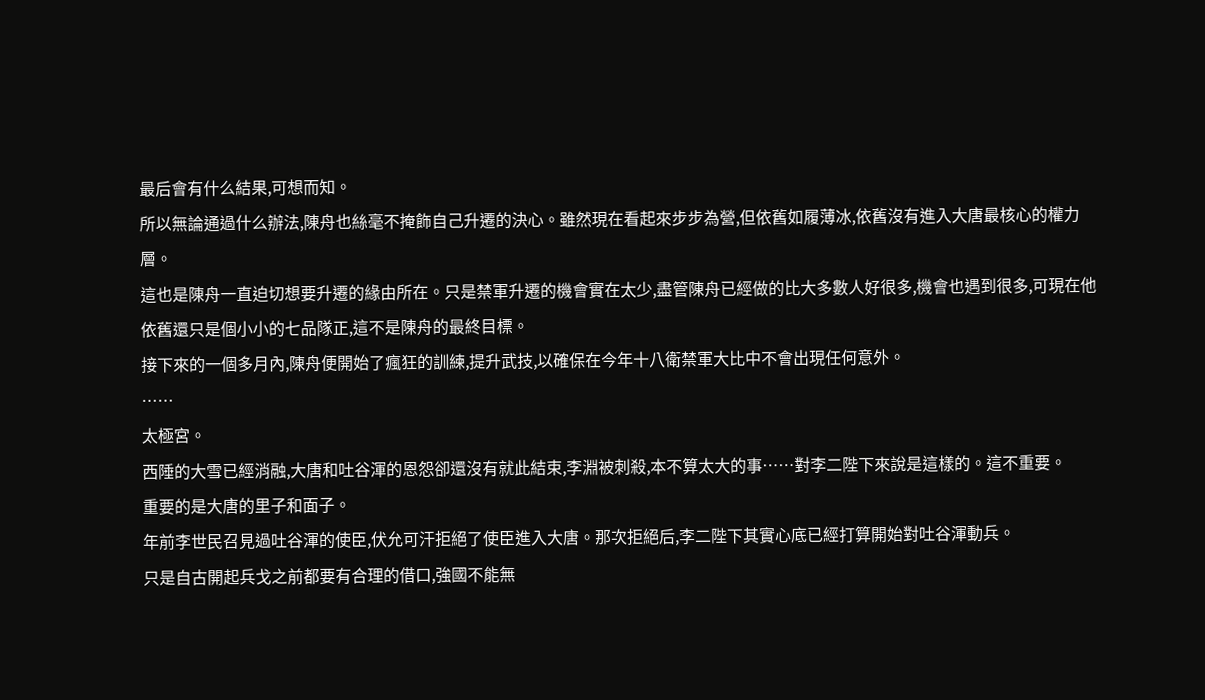最后會有什么結果,可想而知。
所以無論通過什么辦法,陳舟也絲毫不掩飾自己升遷的決心。雖然現在看起來步步為營,但依舊如履薄冰,依舊沒有進入大唐最核心的權力層。
這也是陳舟一直迫切想要升遷的緣由所在。只是禁軍升遷的機會實在太少,盡管陳舟已經做的比大多數人好很多,機會也遇到很多,可現在他依舊還只是個小小的七品隊正,這不是陳舟的最終目標。
接下來的一個多月內,陳舟便開始了瘋狂的訓練,提升武技,以確保在今年十八衛禁軍大比中不會出現任何意外。
……
太極宮。
西陲的大雪已經消融,大唐和吐谷渾的恩怨卻還沒有就此結束,李淵被刺殺,本不算太大的事……對李二陛下來說是這樣的。這不重要。
重要的是大唐的里子和面子。
年前李世民召見過吐谷渾的使臣,伏允可汗拒絕了使臣進入大唐。那次拒絕后,李二陛下其實心底已經打算開始對吐谷渾動兵。
只是自古開起兵戈之前都要有合理的借口,強國不能無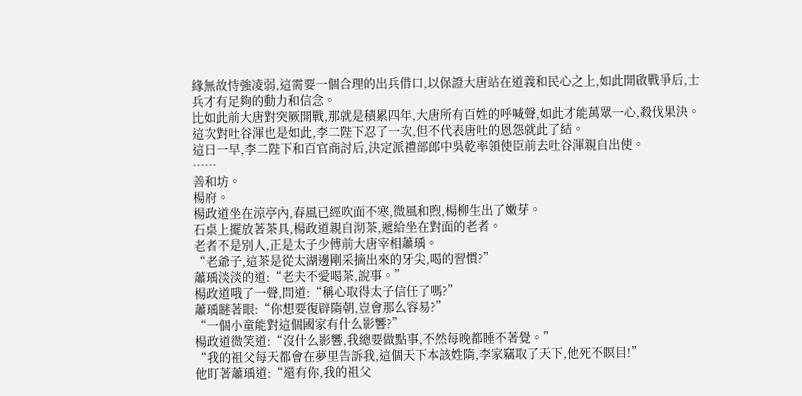緣無故恃強凌弱,這需要一個合理的出兵借口,以保證大唐站在道義和民心之上,如此開啟戰爭后,士兵才有足夠的動力和信念。
比如此前大唐對突厥開戰,那就是積累四年,大唐所有百姓的呼喊聲,如此才能萬眾一心,殺伐果決。
這次對吐谷渾也是如此,李二陛下忍了一次,但不代表唐吐的恩怨就此了結。
這日一早,李二陛下和百官商討后,決定派禮部郎中吳乾率領使臣前去吐谷渾親自出使。
……
善和坊。
楊府。
楊政道坐在涼亭內,春風已經吹面不寒,微風和煦,楊柳生出了嫩芽。
石桌上擺放著茶具,楊政道親自沏茶,遞給坐在對面的老者。
老者不是別人,正是太子少傅前大唐宰相蕭瑀。
“老爺子,這茶是從太湖邊剛采摘出來的牙尖,喝的習慣?”
蕭瑀淡淡的道:“老夫不愛喝茶,說事。”
楊政道哦了一聲,問道:“稱心取得太子信任了嗎?”
蕭瑀瞇著眼:“你想要復辟隋朝,豈會那么容易?”
“一個小童能對這個國家有什么影響?”
楊政道微笑道:“沒什么影響,我總要做點事,不然每晚都睡不著覺。”
“我的祖父每天都會在夢里告訴我,這個天下本該姓隋,李家竊取了天下,他死不瞑目!”
他盯著蕭瑀道:“還有你,我的祖父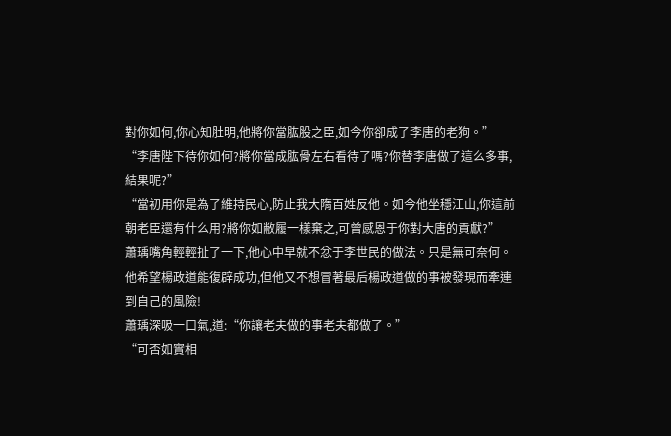對你如何,你心知肚明,他將你當肱股之臣,如今你卻成了李唐的老狗。”
“李唐陛下待你如何?將你當成肱骨左右看待了嗎?你替李唐做了這么多事,結果呢?”
“當初用你是為了維持民心,防止我大隋百姓反他。如今他坐穩江山,你這前朝老臣還有什么用?將你如敝履一樣棄之,可曾感恩于你對大唐的貢獻?”
蕭瑀嘴角輕輕扯了一下,他心中早就不忿于李世民的做法。只是無可奈何。
他希望楊政道能復辟成功,但他又不想冒著最后楊政道做的事被發現而牽連到自己的風險!
蕭瑀深吸一口氣,道:“你讓老夫做的事老夫都做了。”
“可否如實相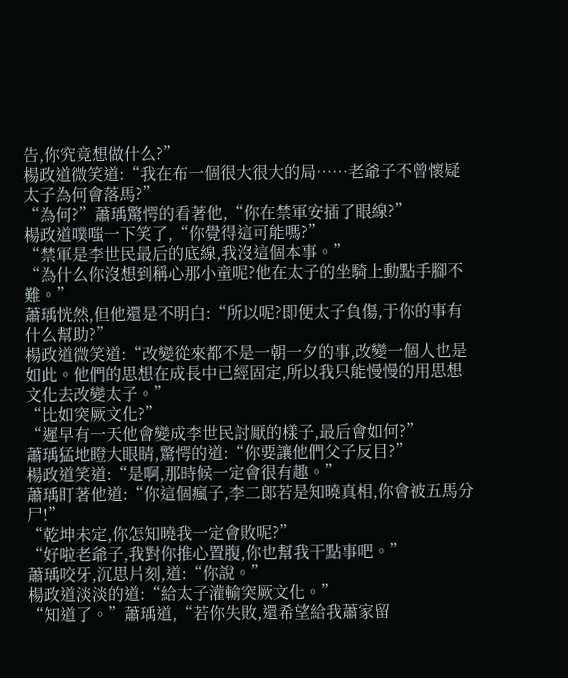告,你究竟想做什么?”
楊政道微笑道:“我在布一個很大很大的局……老爺子不曾懷疑太子為何會落馬?”
“為何?”蕭瑀驚愕的看著他,“你在禁軍安插了眼線?”
楊政道噗嗤一下笑了,“你覺得這可能嗎?”
“禁軍是李世民最后的底線,我沒這個本事。”
“為什么你沒想到稱心那小童呢?他在太子的坐騎上動點手腳不難。”
蕭瑀恍然,但他還是不明白:“所以呢?即便太子負傷,于你的事有什么幫助?”
楊政道微笑道:“改變從來都不是一朝一夕的事,改變一個人也是如此。他們的思想在成長中已經固定,所以我只能慢慢的用思想文化去改變太子。”
“比如突厥文化?”
“遲早有一天他會變成李世民討厭的樣子,最后會如何?”
蕭瑀猛地瞪大眼睛,驚愕的道:“你要讓他們父子反目?”
楊政道笑道:“是啊,那時候一定會很有趣。”
蕭瑀盯著他道:“你這個瘋子,李二郎若是知曉真相,你會被五馬分尸!”
“乾坤未定,你怎知曉我一定會敗呢?”
“好啦老爺子,我對你推心置腹,你也幫我干點事吧。”
蕭瑀咬牙,沉思片刻,道:“你說。”
楊政道淡淡的道:“給太子灌輸突厥文化。”
“知道了。”蕭瑀道,“若你失敗,還希望給我蕭家留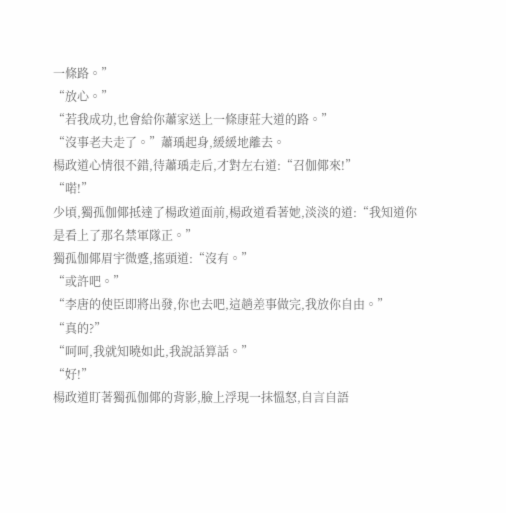一條路。”
“放心。”
“若我成功,也會給你蕭家送上一條康莊大道的路。”
“沒事老夫走了。”蕭瑀起身,緩緩地離去。
楊政道心情很不錯,待蕭瑀走后,才對左右道:“召伽倻來!”
“喏!”
少頃,獨孤伽倻抵達了楊政道面前,楊政道看著她,淡淡的道:“我知道你是看上了那名禁軍隊正。”
獨孤伽倻眉宇微蹙,搖頭道:“沒有。”
“或許吧。”
“李唐的使臣即將出發,你也去吧,這趟差事做完,我放你自由。”
“真的?”
“呵呵,我就知曉如此,我說話算話。”
“好!”
楊政道盯著獨孤伽倻的背影,臉上浮現一抹慍怒,自言自語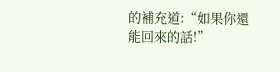的補充道:“如果你還能回來的話!”